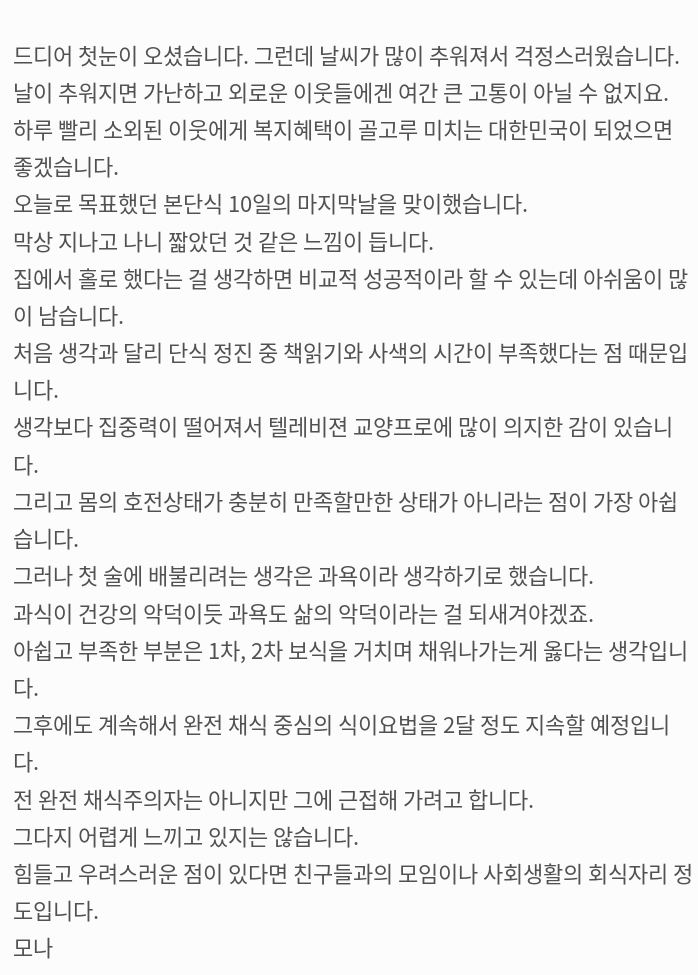드디어 첫눈이 오셨습니다. 그런데 날씨가 많이 추워져서 걱정스러웠습니다.
날이 추워지면 가난하고 외로운 이웃들에겐 여간 큰 고통이 아닐 수 없지요.
하루 빨리 소외된 이웃에게 복지혜택이 골고루 미치는 대한민국이 되었으면 좋겠습니다.
오늘로 목표했던 본단식 10일의 마지막날을 맞이했습니다.
막상 지나고 나니 짧았던 것 같은 느낌이 듭니다.
집에서 홀로 했다는 걸 생각하면 비교적 성공적이라 할 수 있는데 아쉬움이 많이 남습니다.
처음 생각과 달리 단식 정진 중 책읽기와 사색의 시간이 부족했다는 점 때문입니다.
생각보다 집중력이 떨어져서 텔레비젼 교양프로에 많이 의지한 감이 있습니다.
그리고 몸의 호전상태가 충분히 만족할만한 상태가 아니라는 점이 가장 아쉽습니다.
그러나 첫 술에 배불리려는 생각은 과욕이라 생각하기로 했습니다.
과식이 건강의 악덕이듯 과욕도 삶의 악덕이라는 걸 되새겨야겠죠.
아쉽고 부족한 부분은 1차, 2차 보식을 거치며 채워나가는게 옳다는 생각입니다.
그후에도 계속해서 완전 채식 중심의 식이요법을 2달 정도 지속할 예정입니다.
전 완전 채식주의자는 아니지만 그에 근접해 가려고 합니다.
그다지 어렵게 느끼고 있지는 않습니다.
힘들고 우려스러운 점이 있다면 친구들과의 모임이나 사회생활의 회식자리 정도입니다.
모나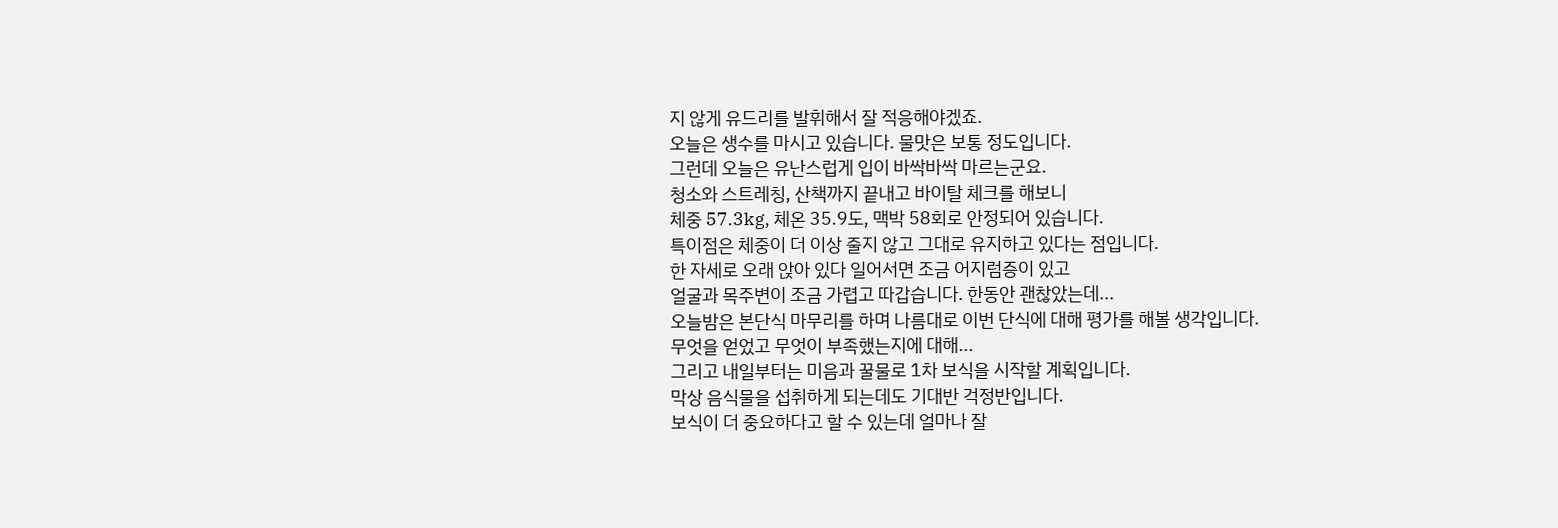지 않게 유드리를 발휘해서 잘 적응해야겠죠.
오늘은 생수를 마시고 있습니다. 물맛은 보통 정도입니다.
그런데 오늘은 유난스럽게 입이 바싹바싹 마르는군요.
청소와 스트레칭, 산책까지 끝내고 바이탈 체크를 해보니
체중 57.3kg, 체온 35.9도, 맥박 58회로 안정되어 있습니다.
특이점은 체중이 더 이상 줄지 않고 그대로 유지하고 있다는 점입니다.
한 자세로 오래 앉아 있다 일어서면 조금 어지럼증이 있고
얼굴과 목주변이 조금 가렵고 따갑습니다. 한동안 괜찮았는데...
오늘밤은 본단식 마무리를 하며 나름대로 이번 단식에 대해 평가를 해볼 생각입니다.
무엇을 얻었고 무엇이 부족했는지에 대해...
그리고 내일부터는 미음과 꿀물로 1차 보식을 시작할 계획입니다.
막상 음식물을 섭취하게 되는데도 기대반 걱정반입니다.
보식이 더 중요하다고 할 수 있는데 얼마나 잘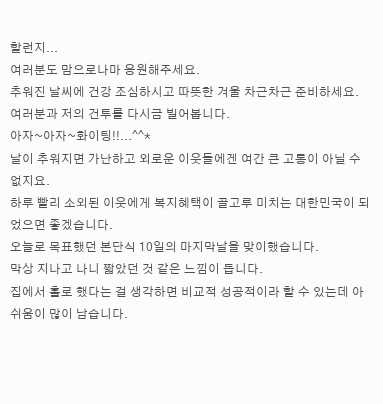할런지...
여러분도 맘으로나마 응원해주세요.
추워진 날씨에 건강 조심하시고 따뜻한 겨울 차근차근 준비하세요.
여러분과 저의 건투를 다시금 빌어봅니다.
아자~아자~화이팅!!...^^*
날이 추워지면 가난하고 외로운 이웃들에겐 여간 큰 고통이 아닐 수 없지요.
하루 빨리 소외된 이웃에게 복지혜택이 골고루 미치는 대한민국이 되었으면 좋겠습니다.
오늘로 목표했던 본단식 10일의 마지막날을 맞이했습니다.
막상 지나고 나니 짧았던 것 같은 느낌이 듭니다.
집에서 홀로 했다는 걸 생각하면 비교적 성공적이라 할 수 있는데 아쉬움이 많이 남습니다.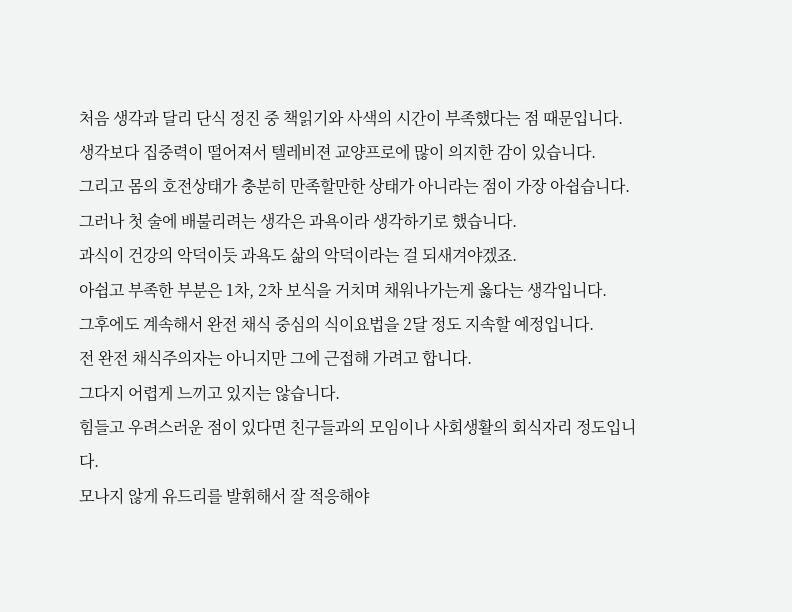처음 생각과 달리 단식 정진 중 책읽기와 사색의 시간이 부족했다는 점 때문입니다.
생각보다 집중력이 떨어져서 텔레비젼 교양프로에 많이 의지한 감이 있습니다.
그리고 몸의 호전상태가 충분히 만족할만한 상태가 아니라는 점이 가장 아쉽습니다.
그러나 첫 술에 배불리려는 생각은 과욕이라 생각하기로 했습니다.
과식이 건강의 악덕이듯 과욕도 삶의 악덕이라는 걸 되새겨야겠죠.
아쉽고 부족한 부분은 1차, 2차 보식을 거치며 채워나가는게 옳다는 생각입니다.
그후에도 계속해서 완전 채식 중심의 식이요법을 2달 정도 지속할 예정입니다.
전 완전 채식주의자는 아니지만 그에 근접해 가려고 합니다.
그다지 어렵게 느끼고 있지는 않습니다.
힘들고 우려스러운 점이 있다면 친구들과의 모임이나 사회생활의 회식자리 정도입니다.
모나지 않게 유드리를 발휘해서 잘 적응해야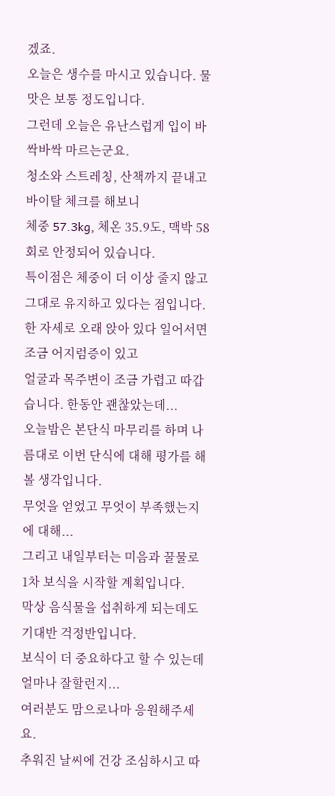겠죠.
오늘은 생수를 마시고 있습니다. 물맛은 보통 정도입니다.
그런데 오늘은 유난스럽게 입이 바싹바싹 마르는군요.
청소와 스트레칭, 산책까지 끝내고 바이탈 체크를 해보니
체중 57.3kg, 체온 35.9도, 맥박 58회로 안정되어 있습니다.
특이점은 체중이 더 이상 줄지 않고 그대로 유지하고 있다는 점입니다.
한 자세로 오래 앉아 있다 일어서면 조금 어지럼증이 있고
얼굴과 목주변이 조금 가렵고 따갑습니다. 한동안 괜찮았는데...
오늘밤은 본단식 마무리를 하며 나름대로 이번 단식에 대해 평가를 해볼 생각입니다.
무엇을 얻었고 무엇이 부족했는지에 대해...
그리고 내일부터는 미음과 꿀물로 1차 보식을 시작할 계획입니다.
막상 음식물을 섭취하게 되는데도 기대반 걱정반입니다.
보식이 더 중요하다고 할 수 있는데 얼마나 잘할런지...
여러분도 맘으로나마 응원해주세요.
추워진 날씨에 건강 조심하시고 따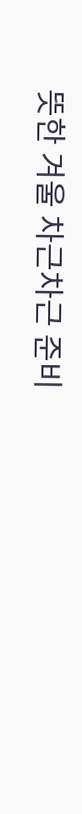뜻한 겨울 차근차근 준비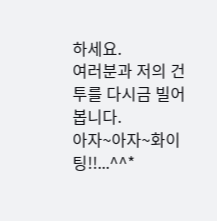하세요.
여러분과 저의 건투를 다시금 빌어봅니다.
아자~아자~화이팅!!...^^*